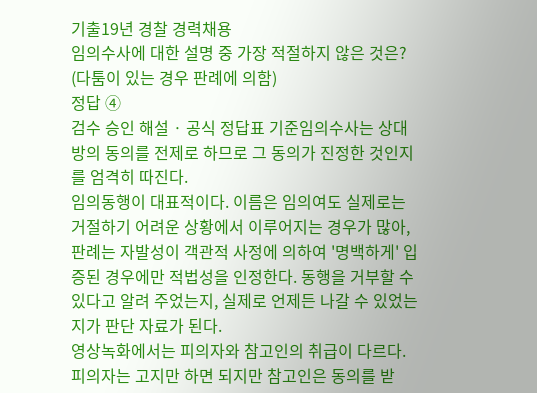기출19년 경찰 경력채용
임의수사에 대한 설명 중 가장 적절하지 않은 것은? (다툼이 있는 경우 판례에 의함)
정답 ④
검수 승인 해설 · 공식 정답표 기준임의수사는 상대방의 동의를 전제로 하므로 그 동의가 진정한 것인지를 엄격히 따진다.
임의동행이 대표적이다. 이름은 임의여도 실제로는 거절하기 어려운 상황에서 이루어지는 경우가 많아, 판례는 자발성이 객관적 사정에 의하여 '명백하게' 입증된 경우에만 적법성을 인정한다. 동행을 거부할 수 있다고 알려 주었는지, 실제로 언제든 나갈 수 있었는지가 판단 자료가 된다.
영상녹화에서는 피의자와 참고인의 취급이 다르다. 피의자는 고지만 하면 되지만 참고인은 동의를 받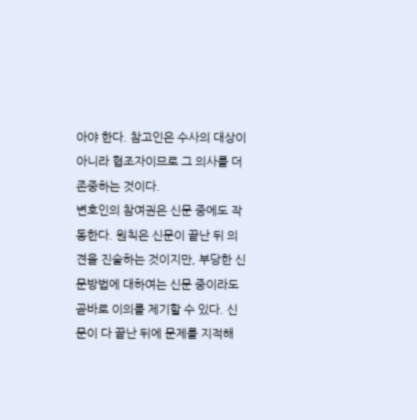아야 한다. 참고인은 수사의 대상이 아니라 협조자이므로 그 의사를 더 존중하는 것이다.
변호인의 참여권은 신문 중에도 작동한다. 원칙은 신문이 끝난 뒤 의견을 진술하는 것이지만, 부당한 신문방법에 대하여는 신문 중이라도 곧바로 이의를 제기할 수 있다. 신문이 다 끝난 뒤에 문제를 지적해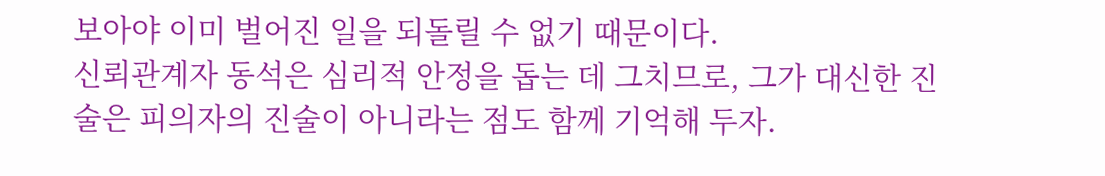보아야 이미 벌어진 일을 되돌릴 수 없기 때문이다.
신뢰관계자 동석은 심리적 안정을 돕는 데 그치므로, 그가 대신한 진술은 피의자의 진술이 아니라는 점도 함께 기억해 두자.